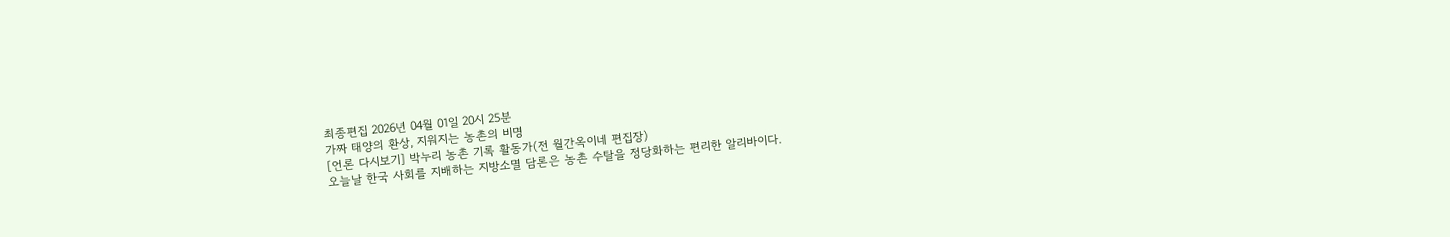최종편집 2026년 04월 01일 20시 25분
가짜 태양의 환상, 지워지는 농촌의 비명
[언론 다시보기] 박누리 농촌 기록 활동가(전 월간옥이네 편집장)
오늘날 한국 사회를 지배하는 지방소멸 담론은 농촌 수탈을 정당화하는 편리한 알리바이다.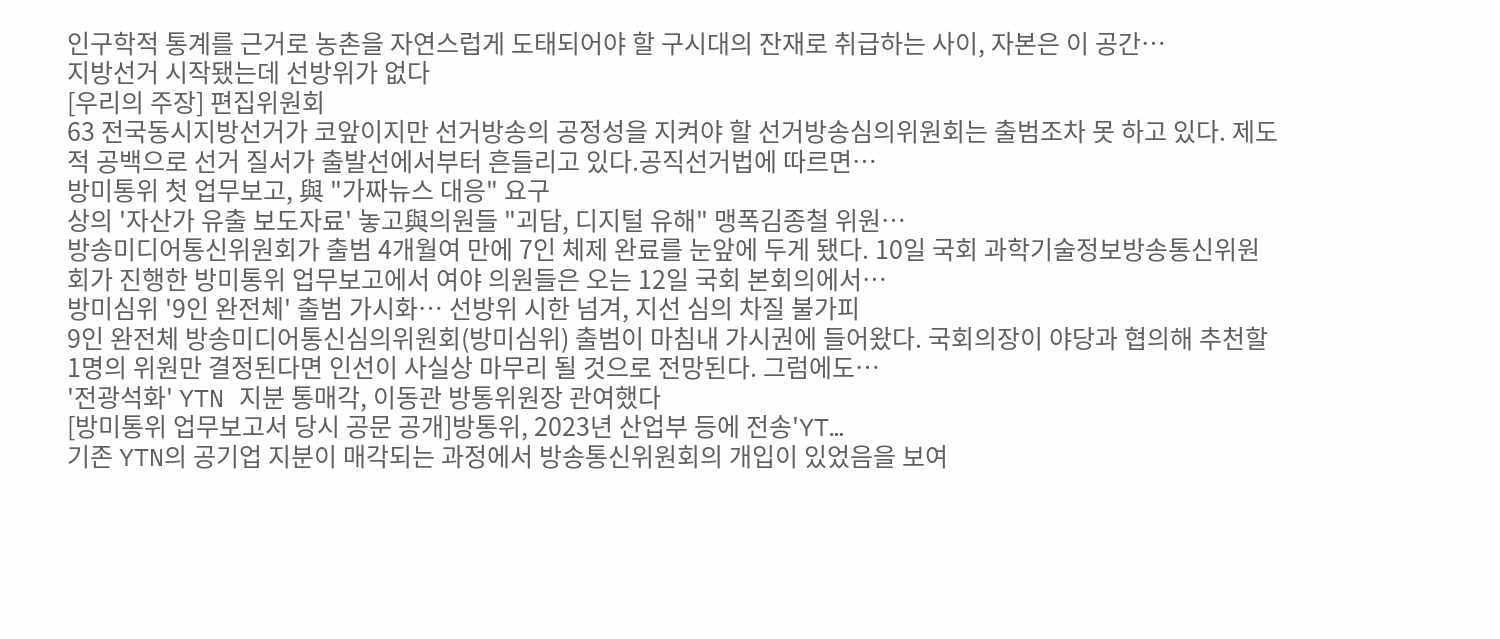인구학적 통계를 근거로 농촌을 자연스럽게 도태되어야 할 구시대의 잔재로 취급하는 사이, 자본은 이 공간…
지방선거 시작됐는데 선방위가 없다
[우리의 주장] 편집위원회
63 전국동시지방선거가 코앞이지만 선거방송의 공정성을 지켜야 할 선거방송심의위원회는 출범조차 못 하고 있다. 제도적 공백으로 선거 질서가 출발선에서부터 흔들리고 있다.공직선거법에 따르면…
방미통위 첫 업무보고, 與 "가짜뉴스 대응" 요구
상의 '자산가 유출 보도자료' 놓고與의원들 "괴담, 디지털 유해" 맹폭김종철 위원…
방송미디어통신위원회가 출범 4개월여 만에 7인 체제 완료를 눈앞에 두게 됐다. 10일 국회 과학기술정보방송통신위원회가 진행한 방미통위 업무보고에서 여야 의원들은 오는 12일 국회 본회의에서…
방미심위 '9인 완전체' 출범 가시화… 선방위 시한 넘겨, 지선 심의 차질 불가피
9인 완전체 방송미디어통신심의위원회(방미심위) 출범이 마침내 가시권에 들어왔다. 국회의장이 야당과 협의해 추천할 1명의 위원만 결정된다면 인선이 사실상 마무리 될 것으로 전망된다. 그럼에도…
'전광석화' YTN 지분 통매각, 이동관 방통위원장 관여했다
[방미통위 업무보고서 당시 공문 공개]방통위, 2023년 산업부 등에 전송'YT…
기존 YTN의 공기업 지분이 매각되는 과정에서 방송통신위원회의 개입이 있었음을 보여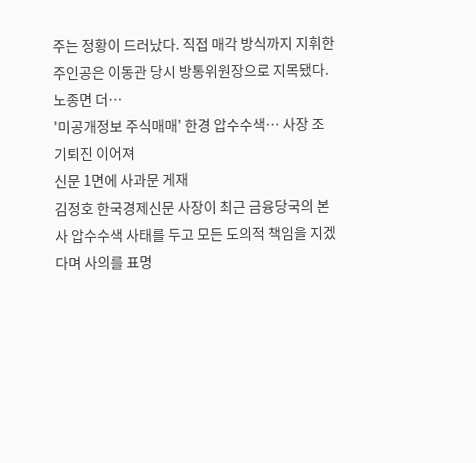주는 정황이 드러났다. 직접 매각 방식까지 지휘한 주인공은 이동관 당시 방통위원장으로 지목됐다.노종면 더…
'미공개정보 주식매매' 한경 압수수색… 사장 조기퇴진 이어져
신문 1면에 사과문 게재
김정호 한국경제신문 사장이 최근 금융당국의 본사 압수수색 사태를 두고 모든 도의적 책임을 지겠다며 사의를 표명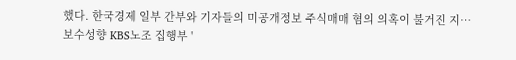했다. 한국경제 일부 간부와 기자들의 미공개정보 주식매매 혐의 의혹이 불거진 지…
보수성향 KBS노조 집행부 '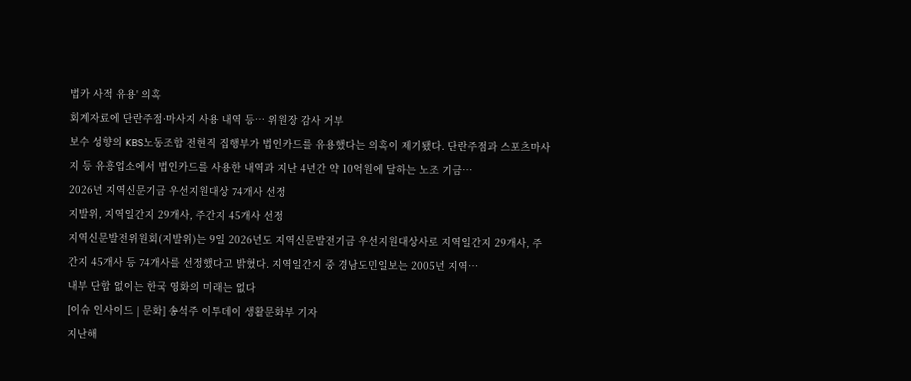법카 사적 유용' 의혹
회계자료에 단란주점·마사지 사용 내역 등… 위원장 감사 거부
보수 성향의 KBS노동조합 전현직 집행부가 법인카드를 유용했다는 의혹이 제기됐다. 단란주점과 스포츠마사지 등 유흥업소에서 법인카드를 사용한 내역과 지난 4년간 약 10억원에 달하는 노조 기금…
2026년 지역신문기금 우선지원대상 74개사 선정
지발위, 지역일간지 29개사, 주간지 45개사 선정
지역신문발전위원회(지발위)는 9일 2026년도 지역신문발전기금 우선지원대상사로 지역일간지 29개사, 주간지 45개사 등 74개사를 선정했다고 밝혔다. 지역일간지 중 경남도민일보는 2005년 지역…
내부 단합 없이는 한국 영화의 미래는 없다
[이슈 인사이드 | 문화] 송석주 이투데이 생활문화부 기자
지난해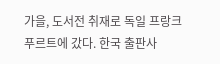가을, 도서전 취재로 독일 프랑크푸르트에 갔다. 한국 출판사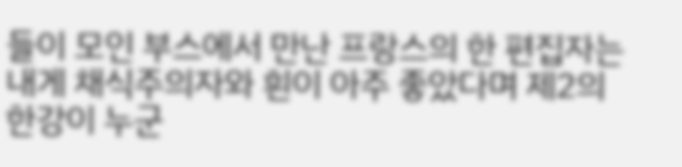들이 모인 부스에서 만난 프랑스의 한 편집자는 내게 채식주의자와 흰이 아주 좋았다며 제2의 한강이 누군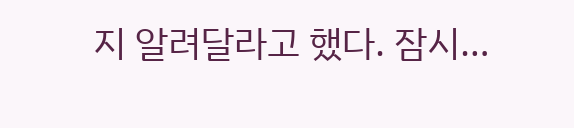지 알려달라고 했다. 잠시…